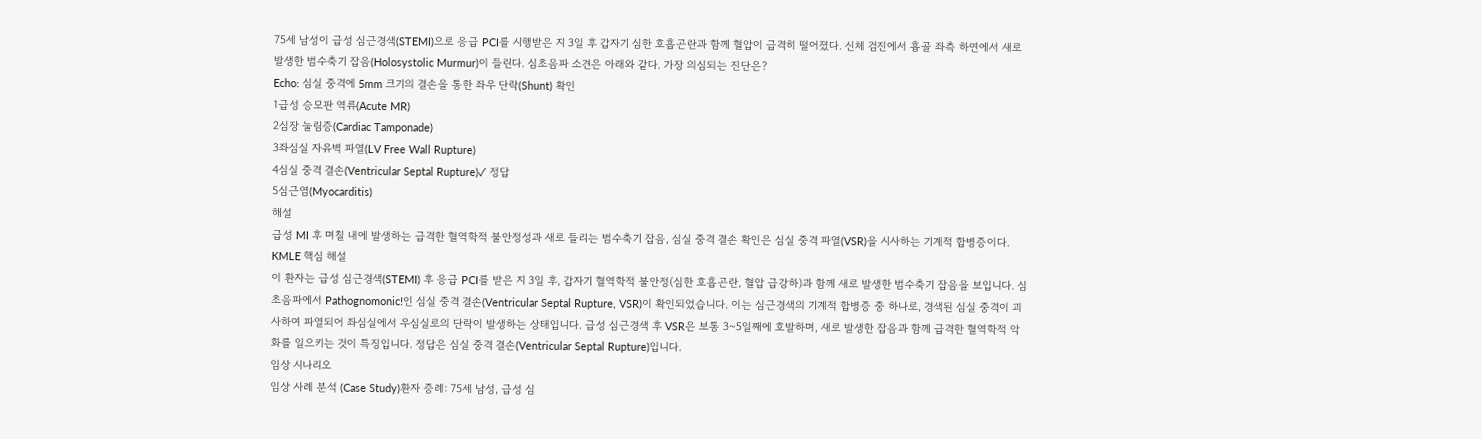75세 남성이 급성 심근경색(STEMI)으로 응급 PCI를 시행받은 지 3일 후 갑자기 심한 호흡곤란과 함께 혈압이 급격히 떨어졌다. 신체 검진에서 흉골 좌측 하연에서 새로 발생한 범수축기 잡음(Holosystolic Murmur)이 들린다. 심초음파 소견은 아래와 같다. 가장 의심되는 진단은?
Echo: 심실 중격에 5mm 크기의 결손을 통한 좌우 단락(Shunt) 확인
1급성 승모판 역류(Acute MR)
2심장 눌림증(Cardiac Tamponade)
3좌심실 자유벽 파열(LV Free Wall Rupture)
4심실 중격 결손(Ventricular Septal Rupture)✓ 정답
5심근염(Myocarditis)
해설
급성 MI 후 며칠 내에 발생하는 급격한 혈역학적 불안정성과 새로 들리는 범수축기 잡음, 심실 중격 결손 확인은 심실 중격 파열(VSR)을 시사하는 기계적 합병증이다.
KMLE 핵심 해설
이 환자는 급성 심근경색(STEMI) 후 응급 PCI를 받은 지 3일 후, 갑자기 혈역학적 불안정(심한 호흡곤란, 혈압 급강하)과 함께 새로 발생한 범수축기 잡음을 보입니다. 심초음파에서 Pathognomonic!인 심실 중격 결손(Ventricular Septal Rupture, VSR)이 확인되었습니다. 이는 심근경색의 기계적 합병증 중 하나로, 경색된 심실 중격이 괴사하여 파열되어 좌심실에서 우심실로의 단락이 발생하는 상태입니다. 급성 심근경색 후 VSR은 보통 3~5일째에 호발하며, 새로 발생한 잡음과 함께 급격한 혈역학적 악화를 일으키는 것이 특징입니다. 정답은 심실 중격 결손(Ventricular Septal Rupture)입니다.
임상 시나리오
임상 사례 분석 (Case Study)환자 증례: 75세 남성, 급성 심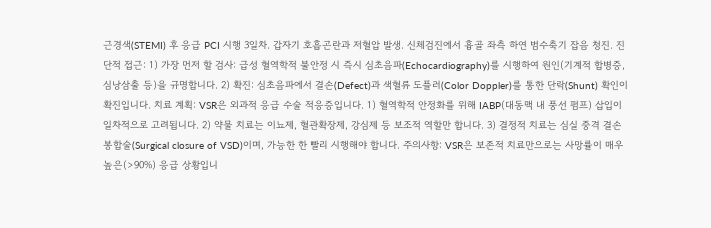근경색(STEMI) 후 응급 PCI 시행 3일차. 갑자기 호흡곤란과 저혈압 발생. 신체검진에서 흉골 좌측 하연 범수축기 잡음 청진. 진단적 접근: 1) 가장 먼저 할 검사: 급성 혈역학적 불안정 시 즉시 심초음파(Echocardiography)를 시행하여 원인(기계적 합병증, 심낭삼출 등)을 규명합니다. 2) 확진: 심초음파에서 결손(Defect)과 색혈류 도플러(Color Doppler)를 통한 단락(Shunt) 확인이 확진입니다. 치료 계획: VSR은 외과적 응급 수술 적응증입니다. 1) 혈역학적 안정화를 위해 IABP(대동맥 내 풍선 펌프) 삽입이 일차적으로 고려됩니다. 2) 약물 치료는 이뇨제, 혈관확장제, 강심제 등 보조적 역할만 합니다. 3) 결정적 치료는 심실 중격 결손 봉합술(Surgical closure of VSD)이며, 가능한 한 빨리 시행해야 합니다. 주의사항: VSR은 보존적 치료만으로는 사망률이 매우 높은(>90%) 응급 상황입니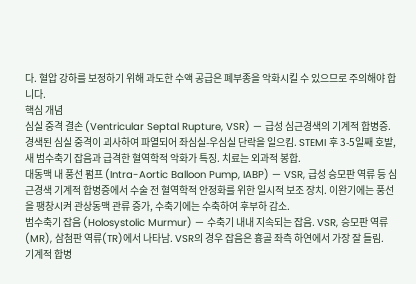다. 혈압 강하를 보정하기 위해 과도한 수액 공급은 폐부종을 악화시킬 수 있으므로 주의해야 합니다.
핵심 개념
심실 중격 결손 (Ventricular Septal Rupture, VSR) — 급성 심근경색의 기계적 합병증. 경색된 심실 중격이 괴사하여 파열되어 좌심실-우심실 단락을 일으킴. STEMI 후 3-5일째 호발, 새 범수축기 잡음과 급격한 혈역학적 악화가 특징. 치료는 외과적 봉합.
대동맥 내 풍선 펌프 (Intra-Aortic Balloon Pump, IABP) — VSR, 급성 승모판 역류 등 심근경색 기계적 합병증에서 수술 전 혈역학적 안정화를 위한 일시적 보조 장치. 이완기에는 풍선을 팽창시켜 관상동맥 관류 증가, 수축기에는 수축하여 후부하 감소.
범수축기 잡음 (Holosystolic Murmur) — 수축기 내내 지속되는 잡음. VSR, 승모판 역류(MR), 삼첨판 역류(TR)에서 나타남. VSR의 경우 잡음은 흉골 좌측 하연에서 가장 잘 들림.
기계적 합병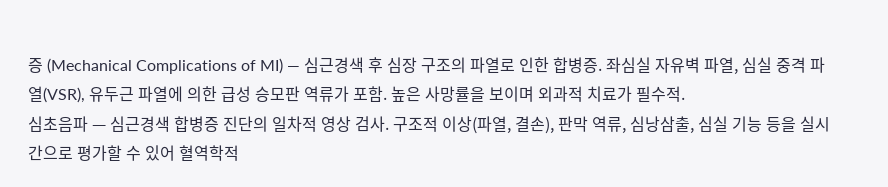증 (Mechanical Complications of MI) — 심근경색 후 심장 구조의 파열로 인한 합병증. 좌심실 자유벽 파열, 심실 중격 파열(VSR), 유두근 파열에 의한 급성 승모판 역류가 포함. 높은 사망률을 보이며 외과적 치료가 필수적.
심초음파 — 심근경색 합병증 진단의 일차적 영상 검사. 구조적 이상(파열, 결손), 판막 역류, 심낭삼출, 심실 기능 등을 실시간으로 평가할 수 있어 혈역학적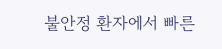불안정 환자에서 빠른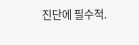진단에 필수적.